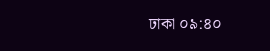ঢাকা ০৯:৪০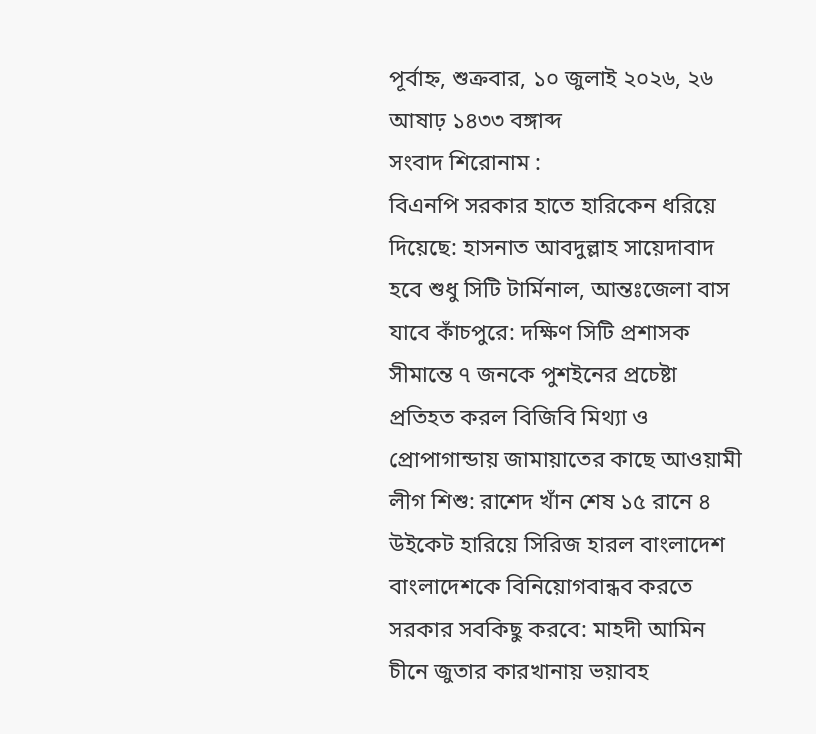পূর্বাহ্ন, শুক্রবার, ১০ জুলাই ২০২৬, ২৬ আষাঢ় ১৪৩৩ বঙ্গাব্দ
সংবাদ শিরোনাম :
বিএনপি সরকার হাতে হারিকেন ধরিয়ে দিয়েছে: হাসনাত আবদুল্লাহ সায়েদাবাদ হবে শুধু সিটি টার্মিনাল, আন্তঃজেলা বাস যাবে কাঁচপুরে: দক্ষিণ সিটি প্রশাসক সীমান্তে ৭ জনকে পুশইনের প্রচেষ্টা প্রতিহত করল বিজিবি মিথ্যা ও প্রোপাগান্ডায় জামায়াতের কাছে আওয়ামী লীগ শিশু: রাশেদ খাঁন শেষ ১৫ রানে ৪ উইকেট হারিয়ে সিরিজ হারল বাংলাদেশ বাংলাদেশকে বিনিয়োগবান্ধব করতে সরকার সবকিছু করবে: মাহদী আমিন চীনে জুতার কারখানায় ভয়াবহ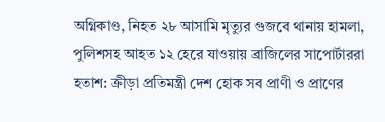অগ্নিকাণ্ড, নিহত ২৮ আসামি মৃত্যুর গুজবে থানায় হামলা, পুলিশসহ আহত ১২ হেরে যাওয়ায় ব্রাজিলের সাপোর্টাররা হতাশ: ক্রীড়া প্রতিমন্ত্রী দেশ হোক সব প্রাণী ও প্রাণের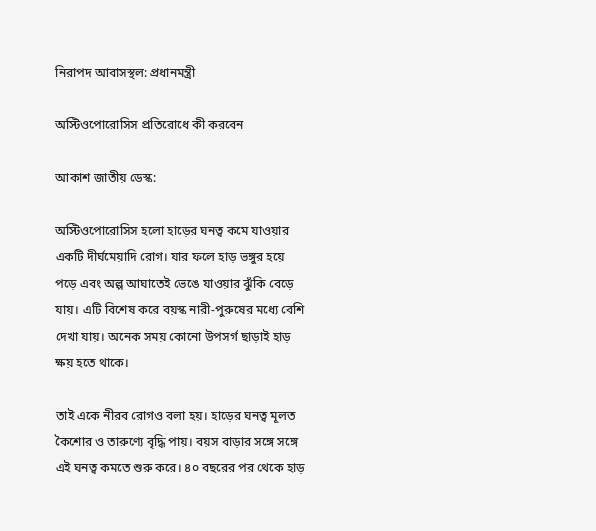নিরাপদ আবাসস্থল: প্রধানমন্ত্রী

অস্টিওপোরোসিস প্রতিরোধে কী করবেন

আকাশ জাতীয় ডেস্ক:

অস্টিওপোরোসিস হলো হাড়ের ঘনত্ব কমে যাওয়ার একটি দীর্ঘমেয়াদি রোগ। যার ফলে হাড় ভঙ্গুর হয়ে পড়ে এবং অল্প আঘাতেই ভেঙে যাওয়ার ঝুঁকি বেড়ে যায়। এটি বিশেষ করে বয়স্ক নারী-পুরুষের মধ্যে বেশি দেখা যায়। অনেক সময় কোনো উপসর্গ ছাড়াই হাড় ক্ষয় হতে থাকে।

তাই একে নীরব রোগও বলা হয়। হাড়ের ঘনত্ব মূলত কৈশোর ও তারুণ্যে বৃদ্ধি পায়। বয়স বাড়ার সঙ্গে সঙ্গে এই ঘনত্ব কমতে শুরু করে। ৪০ বছরের পর থেকে হাড়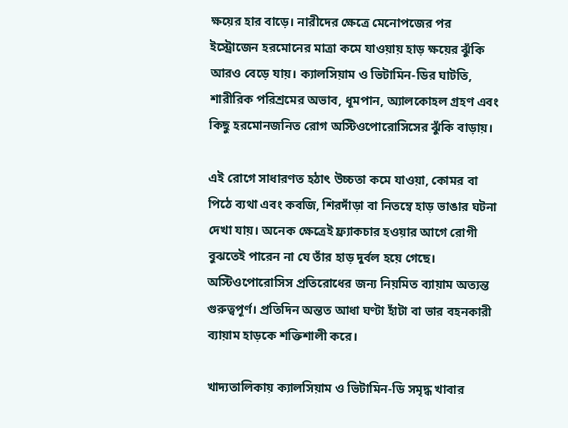ক্ষয়ের হার বাড়ে। নারীদের ক্ষেত্রে মেনোপজের পর ইস্ট্রোজেন হরমোনের মাত্রা কমে যাওয়ায় হাড় ক্ষয়ের ঝুঁকি আরও বেড়ে যায়। ক্যালসিয়াম ও ভিটামিন-ডির ঘাটতি, শারীরিক পরিশ্রমের অভাব, ধূমপান, অ্যালকোহল গ্রহণ এবং কিছু হরমোনজনিত রোগ অস্টিওপোরোসিসের ঝুঁকি বাড়ায়।

এই রোগে সাধারণত হঠাৎ উচ্চতা কমে যাওয়া, কোমর বা পিঠে ব্যথা এবং কবজি, শিরদাঁড়া বা নিতম্বে হাড় ভাঙার ঘটনা দেখা যায়। অনেক ক্ষেত্রেই ফ্র্যাকচার হওয়ার আগে রোগী বুঝতেই পারেন না যে তাঁর হাড় দুর্বল হয়ে গেছে। অস্টিওপোরোসিস প্রতিরোধের জন্য নিয়মিত ব্যায়াম অত্যন্ত গুরুত্বপূর্ণ। প্রতিদিন অন্তত আধা ঘণ্টা হাঁটা বা ভার বহনকারী ব্যায়াম হাড়কে শক্তিশালী করে।

খাদ্যতালিকায় ক্যালসিয়াম ও ভিটামিন-ডি সমৃদ্ধ খাবার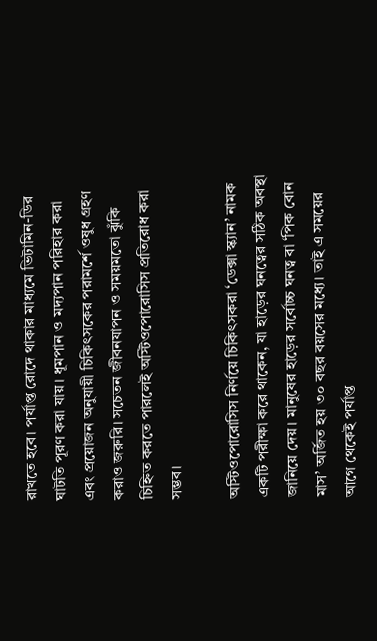রাখতে হবে। পর্যাপ্ত রোদে থাকার মাধ্যমে ভিটামিন-ডির ঘাটতি পূরণ করা যায়। ধূমপান ও মদ্যপান পরিহার করা এবং প্রয়োজন অনুযায়ী চিকিৎসকের পরামর্শে ওষুধ গ্রহণ করাও জরুরি। সচেতন জীবনযাপন ও সময়মতো ঝুঁকি চিহ্নিত করতে পারলেই অস্টিওপোরোসিস প্রতিরোধ করা সম্ভব।

অস্টিওপোরোসিস নির্ণয়ে চিকিৎসকরা ‘ডেক্সা স্ক্যান’ নামক একটি পরীক্ষা করে থাকেন, যা হাড়ের ঘনত্বের সঠিক অবস্থা জানিয়ে দেয়। মানুষের হাড়ের সর্বোচ্চ ঘনত্ব বা ‘পিক বোন মাস’ অর্জিত হয় ৩০ বছর বয়সের মধ্যে। তাই এ সময়ের আগে থেকেই পর্যাপ্ত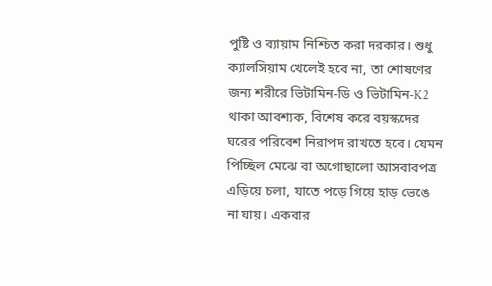পুষ্টি ও ব্যায়াম নিশ্চিত করা দরকার। শুধু ক্যালসিয়াম খেলেই হবে না, তা শোষণের জন্য শরীরে ভিটামিন-ডি ও ভিটামিন-K2 থাকা আবশ্যক, বিশেষ করে বয়স্কদের ঘরের পরিবেশ নিরাপদ রাখতে হবে। যেমন পিচ্ছিল মেঝে বা অগোছালো আসবাবপত্র এড়িয়ে চলা, যাতে পড়ে গিয়ে হাড় ভেঙে না যায়। একবার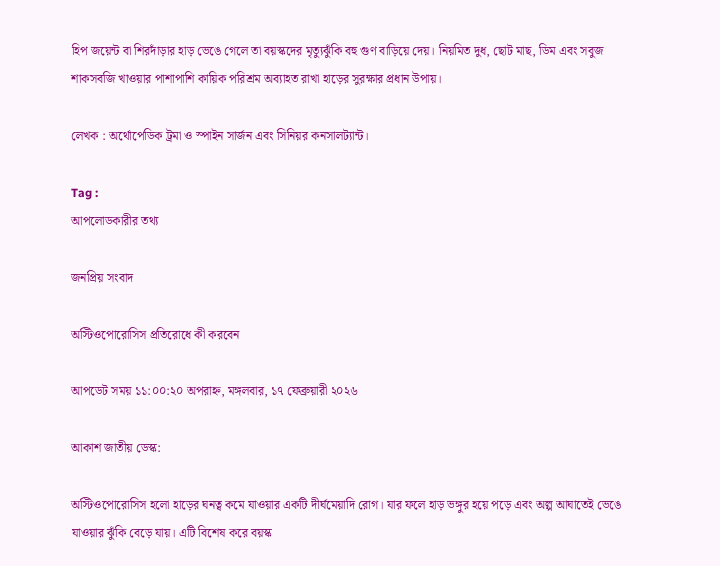হিপ জয়েন্ট বা শিরদাঁড়ার হাড় ভেঙে গেলে তা বয়স্কদের মৃত্যুঝুঁকি বহু গুণ বাড়িয়ে দেয়। নিয়মিত দুধ, ছোট মাছ, ডিম এবং সবুজ শাকসবজি খাওয়ার পাশাপাশি কায়িক পরিশ্রম অব্যাহত রাখা হাড়ের সুরক্ষার প্রধান উপায়।

লেখক : অর্থোপেডিক ট্রমা ও স্পাইন সার্জন এবং সিনিয়র কনসালট্যান্ট।

Tag :
আপলোডকারীর তথ্য

জনপ্রিয় সংবাদ

অস্টিওপোরোসিস প্রতিরোধে কী করবেন

আপডেট সময় ১১:০০:২০ অপরাহ্ন, মঙ্গলবার, ১৭ ফেব্রুয়ারী ২০২৬

আকাশ জাতীয় ডেস্ক:

অস্টিওপোরোসিস হলো হাড়ের ঘনত্ব কমে যাওয়ার একটি দীর্ঘমেয়াদি রোগ। যার ফলে হাড় ভঙ্গুর হয়ে পড়ে এবং অল্প আঘাতেই ভেঙে যাওয়ার ঝুঁকি বেড়ে যায়। এটি বিশেষ করে বয়স্ক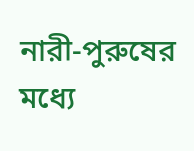নারী-পুরুষের মধ্যে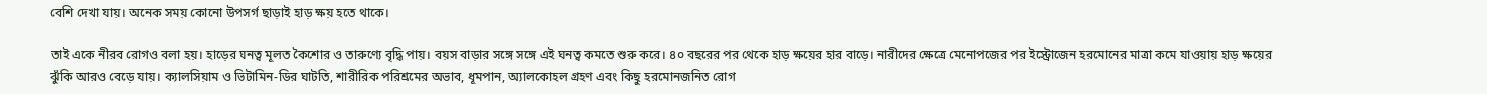বেশি দেখা যায়। অনেক সময় কোনো উপসর্গ ছাড়াই হাড় ক্ষয় হতে থাকে।

তাই একে নীরব রোগও বলা হয়। হাড়ের ঘনত্ব মূলত কৈশোর ও তারুণ্যে বৃদ্ধি পায়। বয়স বাড়ার সঙ্গে সঙ্গে এই ঘনত্ব কমতে শুরু করে। ৪০ বছরের পর থেকে হাড় ক্ষয়ের হার বাড়ে। নারীদের ক্ষেত্রে মেনোপজের পর ইস্ট্রোজেন হরমোনের মাত্রা কমে যাওয়ায় হাড় ক্ষয়ের ঝুঁকি আরও বেড়ে যায়। ক্যালসিয়াম ও ভিটামিন-ডির ঘাটতি, শারীরিক পরিশ্রমের অভাব, ধূমপান, অ্যালকোহল গ্রহণ এবং কিছু হরমোনজনিত রোগ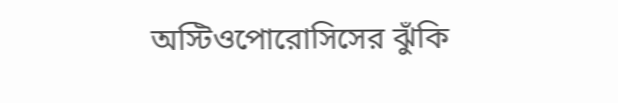অস্টিওপোরোসিসের ঝুঁকি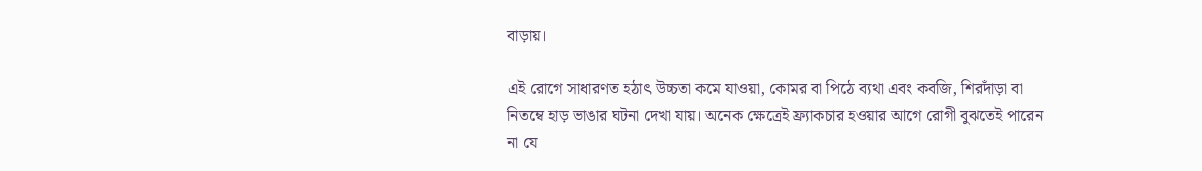বাড়ায়।

এই রোগে সাধারণত হঠাৎ উচ্চতা কমে যাওয়া, কোমর বা পিঠে ব্যথা এবং কবজি, শিরদাঁড়া বা নিতম্বে হাড় ভাঙার ঘটনা দেখা যায়। অনেক ক্ষেত্রেই ফ্র্যাকচার হওয়ার আগে রোগী বুঝতেই পারেন না যে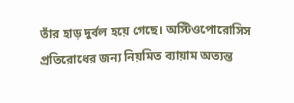তাঁর হাড় দুর্বল হয়ে গেছে। অস্টিওপোরোসিস প্রতিরোধের জন্য নিয়মিত ব্যায়াম অত্যন্ত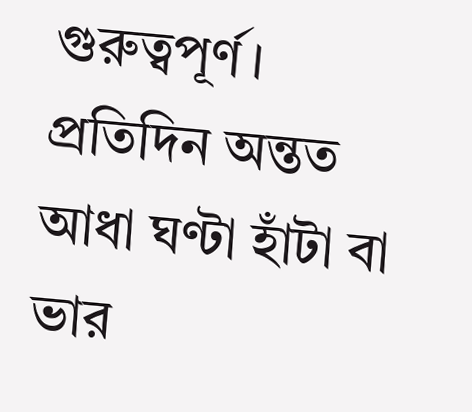গুরুত্বপূর্ণ। প্রতিদিন অন্তত আধা ঘণ্টা হাঁটা বা ভার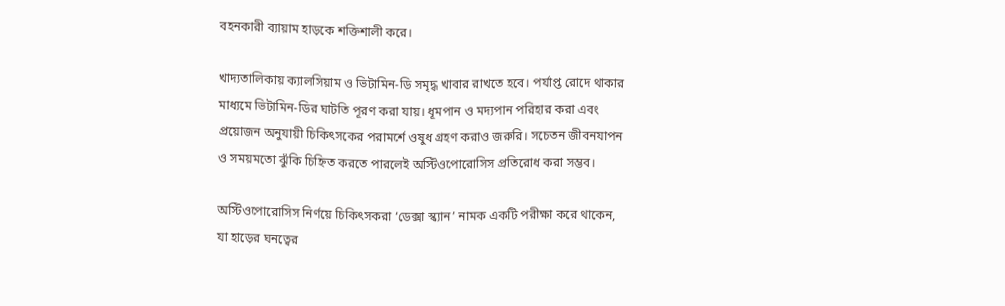বহনকারী ব্যায়াম হাড়কে শক্তিশালী করে।

খাদ্যতালিকায় ক্যালসিয়াম ও ভিটামিন-ডি সমৃদ্ধ খাবার রাখতে হবে। পর্যাপ্ত রোদে থাকার মাধ্যমে ভিটামিন-ডির ঘাটতি পূরণ করা যায়। ধূমপান ও মদ্যপান পরিহার করা এবং প্রয়োজন অনুযায়ী চিকিৎসকের পরামর্শে ওষুধ গ্রহণ করাও জরুরি। সচেতন জীবনযাপন ও সময়মতো ঝুঁকি চিহ্নিত করতে পারলেই অস্টিওপোরোসিস প্রতিরোধ করা সম্ভব।

অস্টিওপোরোসিস নির্ণয়ে চিকিৎসকরা ‘ডেক্সা স্ক্যান’ নামক একটি পরীক্ষা করে থাকেন, যা হাড়ের ঘনত্বের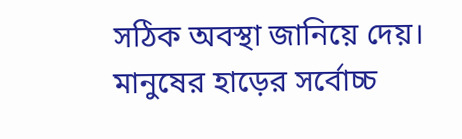সঠিক অবস্থা জানিয়ে দেয়। মানুষের হাড়ের সর্বোচ্চ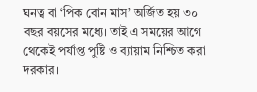ঘনত্ব বা ‘পিক বোন মাস’ অর্জিত হয় ৩০ বছর বয়সের মধ্যে। তাই এ সময়ের আগে থেকেই পর্যাপ্ত পুষ্টি ও ব্যায়াম নিশ্চিত করা দরকার।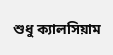শুধু ক্যালসিয়াম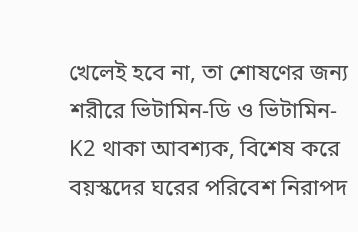খেলেই হবে না, তা শোষণের জন্য শরীরে ভিটামিন-ডি ও ভিটামিন-K2 থাকা আবশ্যক, বিশেষ করে বয়স্কদের ঘরের পরিবেশ নিরাপদ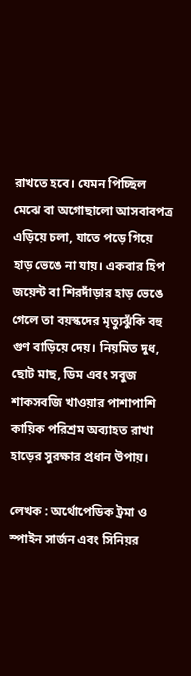রাখতে হবে। যেমন পিচ্ছিল মেঝে বা অগোছালো আসবাবপত্র এড়িয়ে চলা, যাতে পড়ে গিয়ে হাড় ভেঙে না যায়। একবার হিপ জয়েন্ট বা শিরদাঁড়ার হাড় ভেঙে গেলে তা বয়স্কদের মৃত্যুঝুঁকি বহু গুণ বাড়িয়ে দেয়। নিয়মিত দুধ, ছোট মাছ, ডিম এবং সবুজ শাকসবজি খাওয়ার পাশাপাশি কায়িক পরিশ্রম অব্যাহত রাখা হাড়ের সুরক্ষার প্রধান উপায়।

লেখক : অর্থোপেডিক ট্রমা ও স্পাইন সার্জন এবং সিনিয়র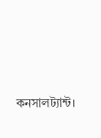কনসালট্যান্ট।